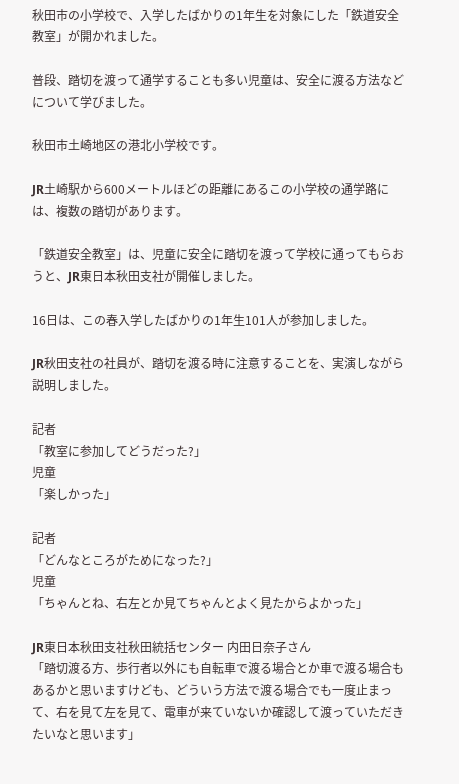秋田市の小学校で、入学したばかりの1年生を対象にした「鉄道安全教室」が開かれました。

普段、踏切を渡って通学することも多い児童は、安全に渡る方法などについて学びました。

秋田市土崎地区の港北小学校です。

JR土崎駅から600メートルほどの距離にあるこの小学校の通学路には、複数の踏切があります。

「鉄道安全教室」は、児童に安全に踏切を渡って学校に通ってもらおうと、JR東日本秋田支社が開催しました。

16日は、この春入学したばかりの1年生101人が参加しました。

JR秋田支社の社員が、踏切を渡る時に注意することを、実演しながら説明しました。

記者
「教室に参加してどうだった?」
児童
「楽しかった」

記者
「どんなところがためになった?」
児童
「ちゃんとね、右左とか見てちゃんとよく見たからよかった」

JR東日本秋田支社秋田統括センター 内田日奈子さん
「踏切渡る方、歩行者以外にも自転車で渡る場合とか車で渡る場合もあるかと思いますけども、どういう方法で渡る場合でも一度止まって、右を見て左を見て、電車が来ていないか確認して渡っていただきたいなと思います」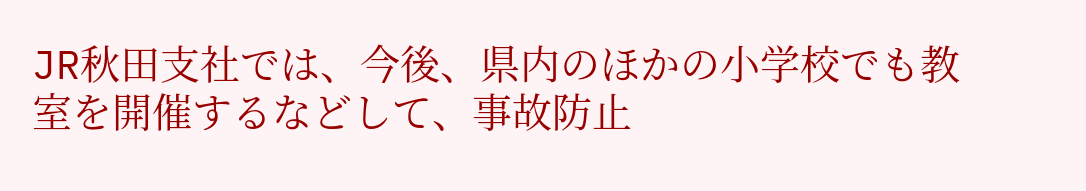JR秋田支社では、今後、県内のほかの小学校でも教室を開催するなどして、事故防止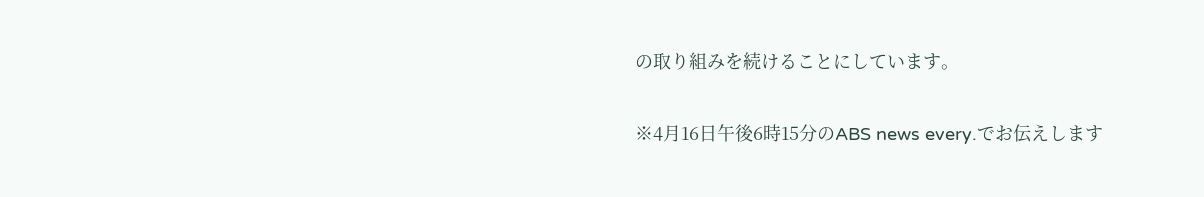の取り組みを続けることにしています。

※4月16日午後6時15分のABS news every.でお伝えします